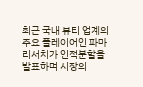최근 국내 뷰티 업계의 주요 플레이어인 파마리서치가 인적분할을 발표하며 시장의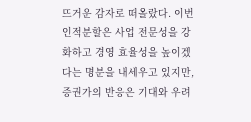뜨거운 감자로 떠올랐다. 이번 인적분할은 사업 전문성을 강화하고 경영 효율성을 높이겠다는 명분을 내세우고 있지만, 증권가의 반응은 기대와 우려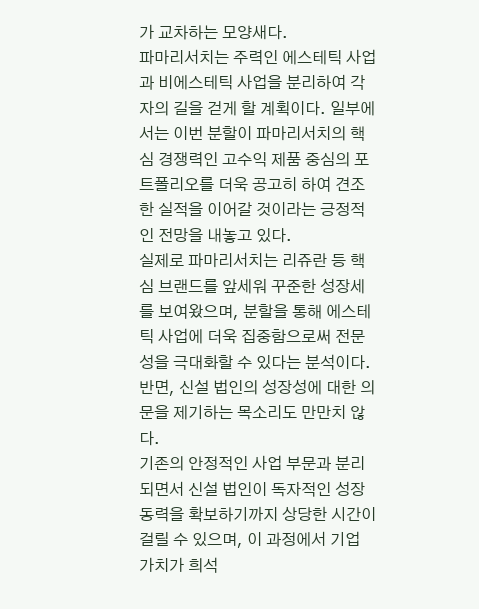가 교차하는 모양새다.
파마리서치는 주력인 에스테틱 사업과 비에스테틱 사업을 분리하여 각자의 길을 걷게 할 계획이다. 일부에서는 이번 분할이 파마리서치의 핵심 경쟁력인 고수익 제품 중심의 포트폴리오를 더욱 공고히 하여 견조한 실적을 이어갈 것이라는 긍정적인 전망을 내놓고 있다.
실제로 파마리서치는 리쥬란 등 핵심 브랜드를 앞세워 꾸준한 성장세를 보여왔으며, 분할을 통해 에스테틱 사업에 더욱 집중함으로써 전문성을 극대화할 수 있다는 분석이다. 반면, 신설 법인의 성장성에 대한 의문을 제기하는 목소리도 만만치 않다.
기존의 안정적인 사업 부문과 분리되면서 신설 법인이 독자적인 성장 동력을 확보하기까지 상당한 시간이 걸릴 수 있으며, 이 과정에서 기업 가치가 희석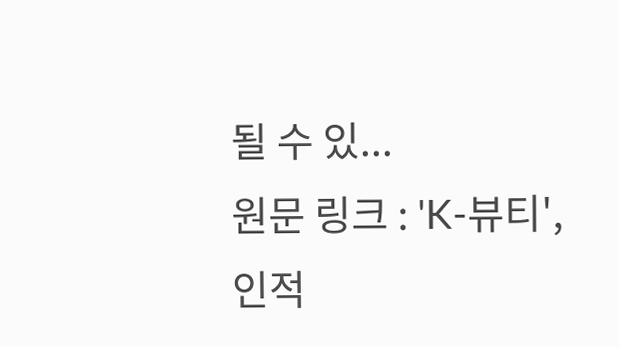될 수 있...
원문 링크 : 'K-뷰티', 인적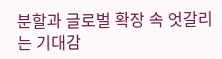분할과 글로벌 확장 속 엇갈리는 기대감